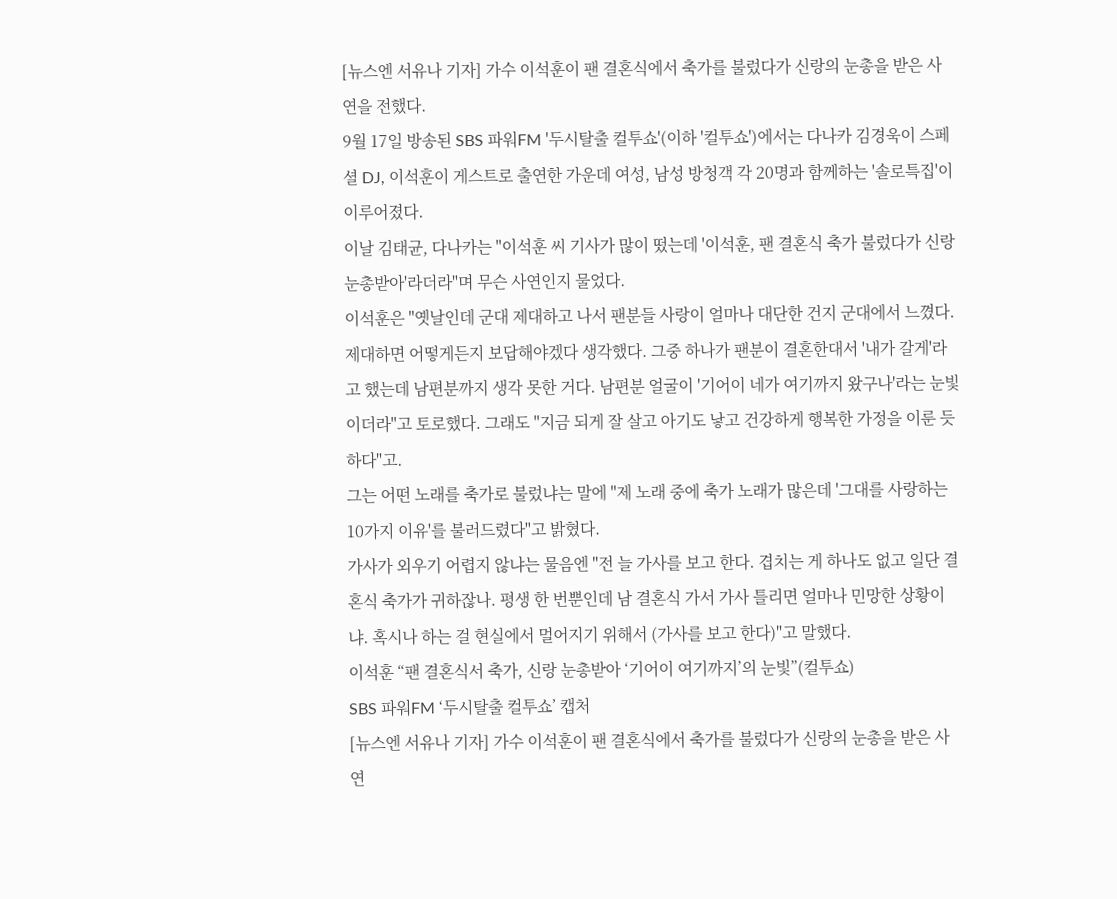[뉴스엔 서유나 기자] 가수 이석훈이 팬 결혼식에서 축가를 불렀다가 신랑의 눈총을 받은 사연을 전했다.
9월 17일 방송된 SBS 파워FM '두시탈출 컬투쇼'(이하 '컬투쇼')에서는 다나카 김경욱이 스페셜 DJ, 이석훈이 게스트로 출연한 가운데 여성, 남성 방청객 각 20명과 함께하는 '솔로특집'이 이루어졌다.
이날 김태균, 다나카는 "이석훈 씨 기사가 많이 떴는데 '이석훈, 팬 결혼식 축가 불렀다가 신랑 눈총받아'라더라"며 무슨 사연인지 물었다.
이석훈은 "옛날인데 군대 제대하고 나서 팬분들 사랑이 얼마나 대단한 건지 군대에서 느꼈다. 제대하면 어떻게든지 보답해야겠다 생각했다. 그중 하나가 팬분이 결혼한대서 '내가 갈게'라고 했는데 남편분까지 생각 못한 거다. 남편분 얼굴이 '기어이 네가 여기까지 왔구나'라는 눈빛이더라"고 토로했다. 그래도 "지금 되게 잘 살고 아기도 낳고 건강하게 행복한 가정을 이룬 듯하다"고.
그는 어떤 노래를 축가로 불렀냐는 말에 "제 노래 중에 축가 노래가 많은데 '그대를 사랑하는 10가지 이유'를 불러드렸다"고 밝혔다.
가사가 외우기 어렵지 않냐는 물음엔 "전 늘 가사를 보고 한다. 겹치는 게 하나도 없고 일단 결혼식 축가가 귀하잖나. 평생 한 번뿐인데 남 결혼식 가서 가사 틀리면 얼마나 민망한 상황이냐. 혹시나 하는 걸 현실에서 멀어지기 위해서 (가사를 보고 한다)"고 말했다.
이석훈 “팬 결혼식서 축가, 신랑 눈총받아 ‘기어이 여기까지’의 눈빛”(컬투쇼)
SBS 파워FM ‘두시탈출 컬투쇼’ 캡처
[뉴스엔 서유나 기자] 가수 이석훈이 팬 결혼식에서 축가를 불렀다가 신랑의 눈총을 받은 사연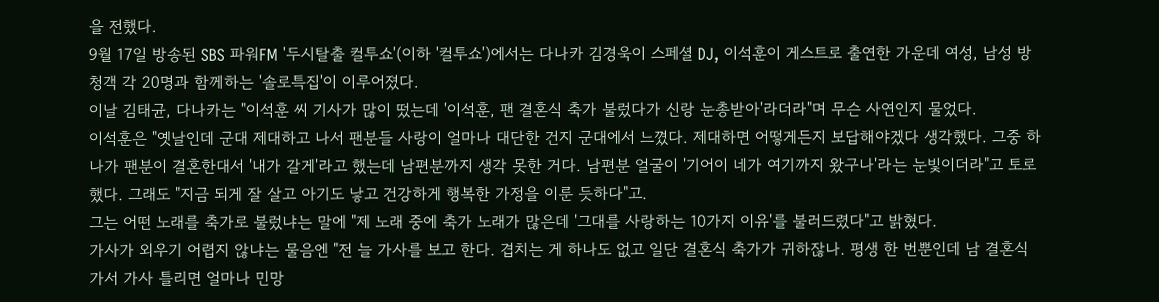을 전했다.
9월 17일 방송된 SBS 파워FM '두시탈출 컬투쇼'(이하 '컬투쇼')에서는 다나카 김경욱이 스페셜 DJ, 이석훈이 게스트로 출연한 가운데 여성, 남성 방청객 각 20명과 함께하는 '솔로특집'이 이루어졌다.
이날 김태균, 다나카는 "이석훈 씨 기사가 많이 떴는데 '이석훈, 팬 결혼식 축가 불렀다가 신랑 눈총받아'라더라"며 무슨 사연인지 물었다.
이석훈은 "옛날인데 군대 제대하고 나서 팬분들 사랑이 얼마나 대단한 건지 군대에서 느꼈다. 제대하면 어떻게든지 보답해야겠다 생각했다. 그중 하나가 팬분이 결혼한대서 '내가 갈게'라고 했는데 남편분까지 생각 못한 거다. 남편분 얼굴이 '기어이 네가 여기까지 왔구나'라는 눈빛이더라"고 토로했다. 그래도 "지금 되게 잘 살고 아기도 낳고 건강하게 행복한 가정을 이룬 듯하다"고.
그는 어떤 노래를 축가로 불렀냐는 말에 "제 노래 중에 축가 노래가 많은데 '그대를 사랑하는 10가지 이유'를 불러드렸다"고 밝혔다.
가사가 외우기 어렵지 않냐는 물음엔 "전 늘 가사를 보고 한다. 겹치는 게 하나도 없고 일단 결혼식 축가가 귀하잖나. 평생 한 번뿐인데 남 결혼식 가서 가사 틀리면 얼마나 민망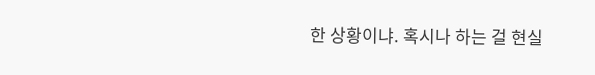한 상황이냐. 혹시나 하는 걸 현실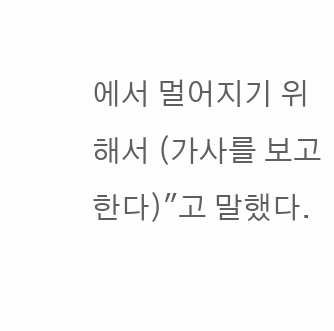에서 멀어지기 위해서 (가사를 보고 한다)"고 말했다.